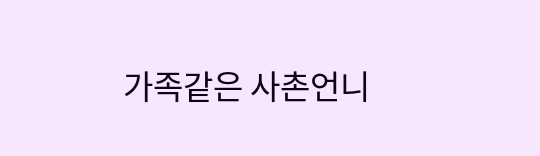가족같은 사촌언니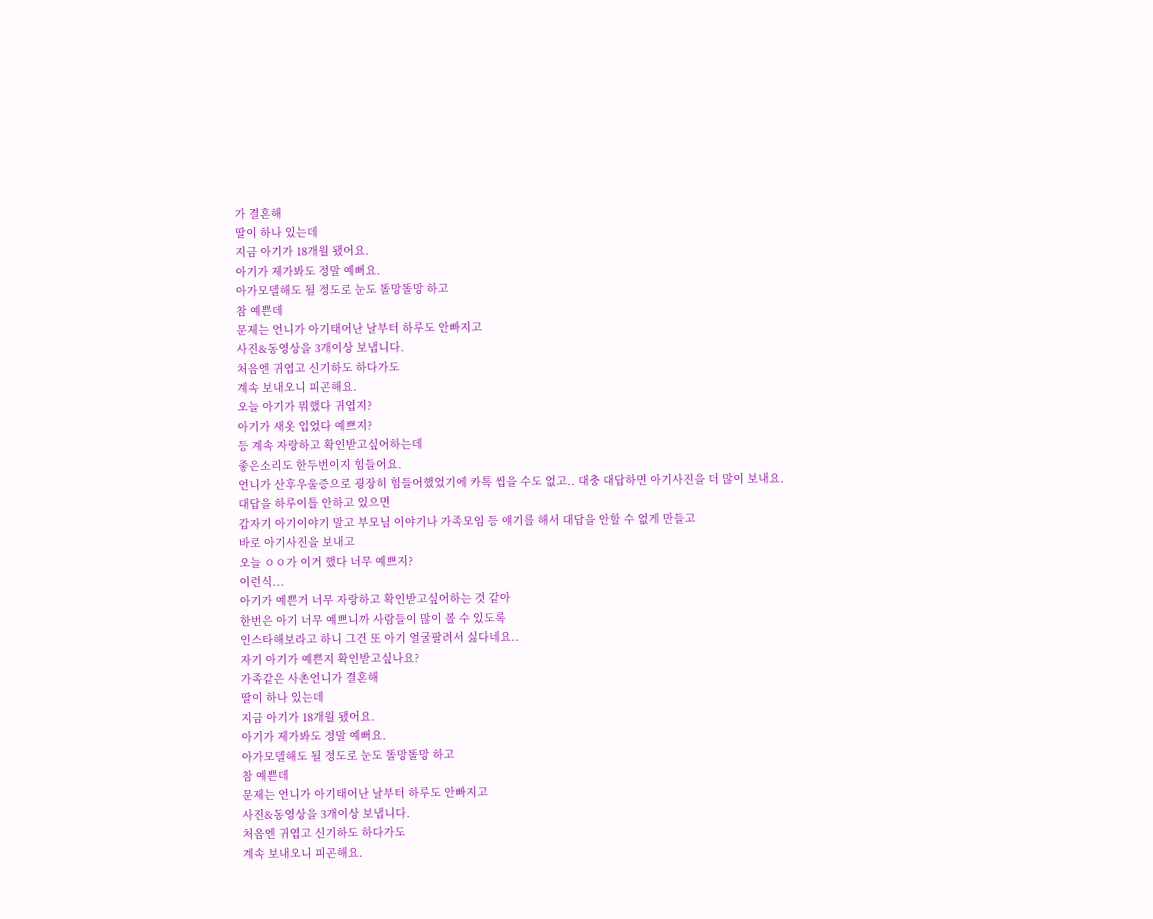가 결혼해
딸이 하나 있는데
지금 아기가 18개월 됐어요.
아기가 제가봐도 정말 예뻐요.
아가모델해도 될 정도로 눈도 똘망똘망 하고
참 예쁜데
문제는 언니가 아기태어난 날부터 하루도 안빠지고
사진&동영상을 3개이상 보냅니다.
처음엔 귀엽고 신기하도 하다가도
계속 보내오니 피곤해요.
오늘 아기가 뭐했다 귀엽지?
아기가 새옷 입었다 예쁘지?
등 계속 자랑하고 확인받고싶어하는데
좋은소리도 한두번이지 힘들어요.
언니가 산후우울증으로 굉장히 힘들어했었기에 카톡 씹을 수도 없고.. 대충 대답하면 아기사진을 더 많이 보내요.
대답을 하루이틀 안하고 있으면
갑자기 아기이야기 말고 부모님 이야기나 가족모임 등 얘기를 해서 대답을 안할 수 없게 만들고
바로 아기사진을 보내고
오늘 ㅇㅇ가 이거 했다 너무 예쁘지?
이런식...
아기가 예쁜거 너무 자랑하고 확인받고싶어하는 것 같아
한번은 아기 너무 예쁘니까 사람들이 많이 볼 수 있도록
인스타해보라고 하니 그건 또 아기 얼굴팔려서 싫다네요..
자기 아기가 예쁜지 확인받고싶나요?
가족같은 사촌언니가 결혼해
딸이 하나 있는데
지금 아기가 18개월 됐어요.
아기가 제가봐도 정말 예뻐요.
아가모델해도 될 정도로 눈도 똘망똘망 하고
참 예쁜데
문제는 언니가 아기태어난 날부터 하루도 안빠지고
사진&동영상을 3개이상 보냅니다.
처음엔 귀엽고 신기하도 하다가도
계속 보내오니 피곤해요.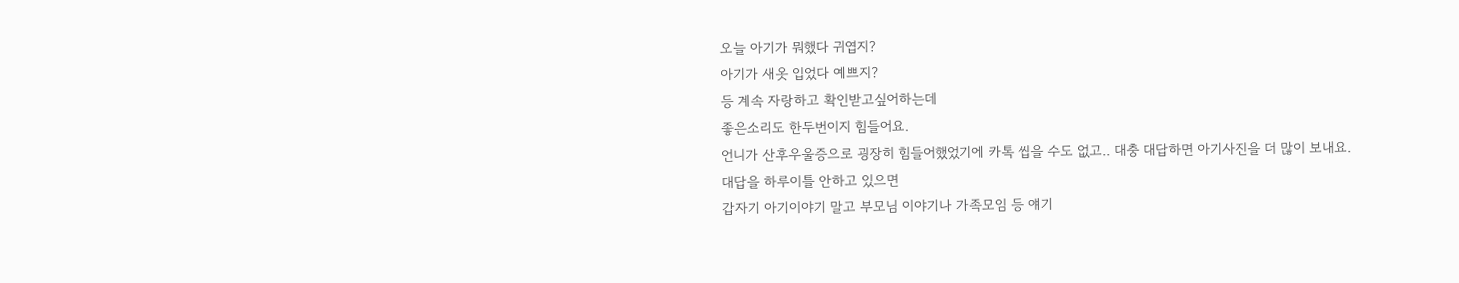오늘 아기가 뭐했다 귀엽지?
아기가 새옷 입었다 예쁘지?
등 계속 자랑하고 확인받고싶어하는데
좋은소리도 한두번이지 힘들어요.
언니가 산후우울증으로 굉장히 힘들어했었기에 카톡 씹을 수도 없고.. 대충 대답하면 아기사진을 더 많이 보내요.
대답을 하루이틀 안하고 있으면
갑자기 아기이야기 말고 부모님 이야기나 가족모임 등 얘기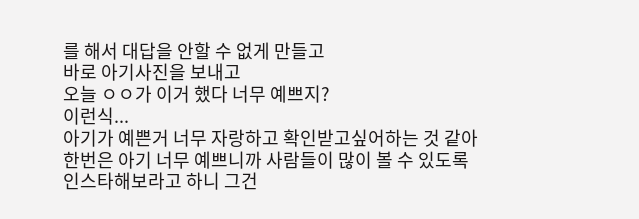를 해서 대답을 안할 수 없게 만들고
바로 아기사진을 보내고
오늘 ㅇㅇ가 이거 했다 너무 예쁘지?
이런식...
아기가 예쁜거 너무 자랑하고 확인받고싶어하는 것 같아
한번은 아기 너무 예쁘니까 사람들이 많이 볼 수 있도록
인스타해보라고 하니 그건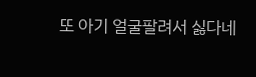또 아기 얼굴팔려서 싫다네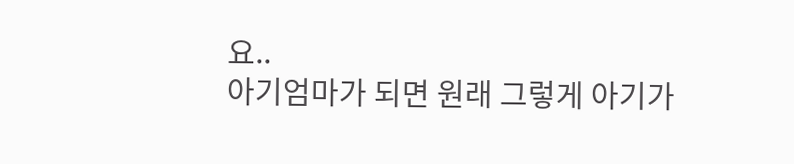요..
아기엄마가 되면 원래 그렇게 아기가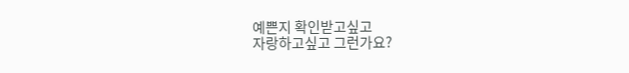예쁜지 확인받고싶고
자랑하고싶고 그런가요?